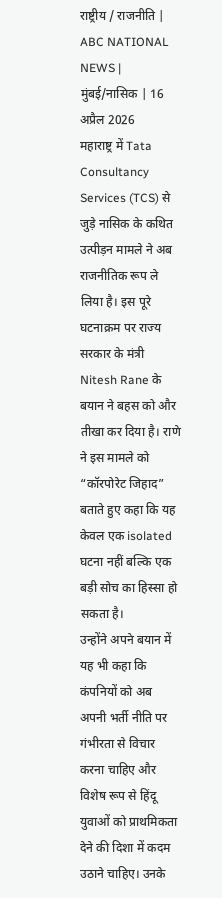राष्ट्रीय / राजनीति | ABC NATIONAL NEWS | मुंबई/नासिक | 16 अप्रैल 2026
महाराष्ट्र में Tata Consultancy Services (TCS) से जुड़े नासिक के कथित उत्पीड़न मामले ने अब राजनीतिक रूप ले लिया है। इस पूरे घटनाक्रम पर राज्य सरकार के मंत्री Nitesh Rane के बयान ने बहस को और तीखा कर दिया है। राणे ने इस मामले को “कॉरपोरेट जिहाद” बताते हुए कहा कि यह केवल एक isolated घटना नहीं बल्कि एक बड़ी सोच का हिस्सा हो सकता है।
उन्होंने अपने बयान में यह भी कहा कि कंपनियों को अब अपनी भर्ती नीति पर गंभीरता से विचार करना चाहिए और विशेष रूप से हिंदू युवाओं को प्राथमिकता देने की दिशा में कदम उठाने चाहिए। उनके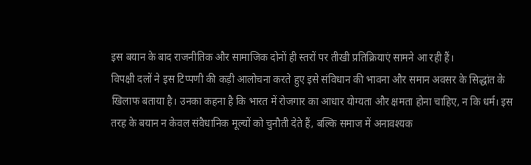इस बयान के बाद राजनीतिक और सामाजिक दोनों ही स्तरों पर तीखी प्रतिक्रियाएं सामने आ रही हैं।
विपक्षी दलों ने इस टिप्पणी की कड़ी आलोचना करते हुए इसे संविधान की भावना और समान अवसर के सिद्धांत के खिलाफ बताया है। उनका कहना है कि भारत में रोजगार का आधार योग्यता और क्षमता होना चाहिए, न कि धर्म। इस तरह के बयान न केवल संवैधानिक मूल्यों को चुनौती देते हैं, बल्कि समाज में अनावश्यक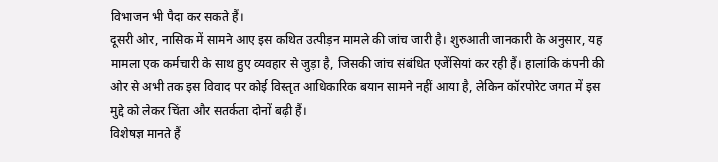विभाजन भी पैदा कर सकते हैं।
दूसरी ओर, नासिक में सामने आए इस कथित उत्पीड़न मामले की जांच जारी है। शुरुआती जानकारी के अनुसार, यह मामला एक कर्मचारी के साथ हुए व्यवहार से जुड़ा है, जिसकी जांच संबंधित एजेंसियां कर रही हैं। हालांकि कंपनी की ओर से अभी तक इस विवाद पर कोई विस्तृत आधिकारिक बयान सामने नहीं आया है, लेकिन कॉरपोरेट जगत में इस मुद्दे को लेकर चिंता और सतर्कता दोनों बढ़ी हैं।
विशेषज्ञ मानते हैं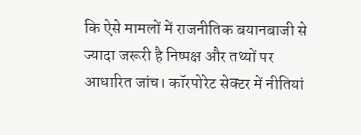कि ऐसे मामलों में राजनीतिक बयानबाजी से ज्यादा जरूरी है निष्पक्ष और तथ्यों पर आधारित जांच। कॉरपोरेट सेक्टर में नीतियां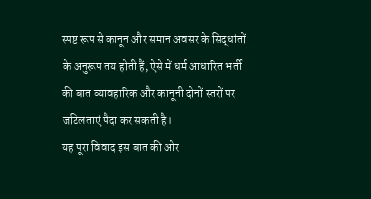स्पष्ट रूप से कानून और समान अवसर के सिद्धांतों के अनुरूप तय होती हैं, ऐसे में धर्म आधारित भर्ती की बात व्यावहारिक और कानूनी दोनों स्तरों पर जटिलताएं पैदा कर सकती है।
यह पूरा विवाद इस बात की ओर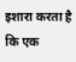इशारा करता है कि एक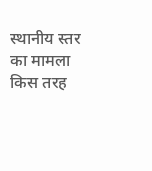स्थानीय स्तर का मामला किस तरह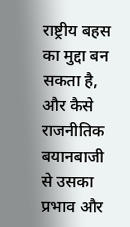राष्ट्रीय बहस का मुद्दा बन सकता है, और कैसे राजनीतिक बयानबाजी से उसका प्रभाव और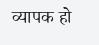व्यापक हो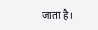जाता है।